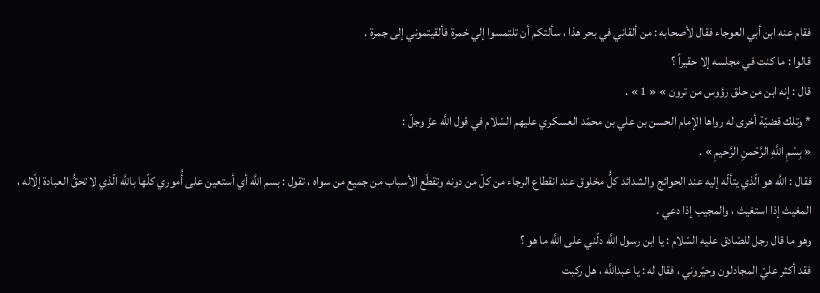فقام عنه ابن أبي العوجاء فقال لأصحابه : من ألقاني في بحر هذا ، سألتكم أن تلتمسوا إلي خمرة فألقيتموني إلى جمرة .
قالوا : ما كنت في مجلسه إلا حقيراً ؟
قال : إنه ابن من حلق رؤوس من ترون » « 1 » .
* وتلك قضيّة أخرى له رواها الإمام الحسن بن علي بن محمّد العسكري عليهم السّلام في قول اللَّه عزّ وجلّ :
« بِسْمِ اللَّهِ الرَّحْمنِ الرَّحيمِ » .
فقال : اللَّه هو الّذي يتألّه إليه عند الحوائج والشدائد كلُّ مخلوق عند انقطاع الرجاء من كلّ من دونه وتقطّع الأسباب من جميع من سواه ، تقول : بسم اللَّه أي أستعين على أُموري كلّها باللَّه الّذي لا تحقُّ العبادة إلّاله ، المغيث إذا استغيث ، والمجيب إذا دعي .
وهو ما قال رجل للصّادق عليه السّلام : يا ابن رسول اللَّه دلّني على اللَّه ما هو ؟
فقد أكثر عليّ المجادلون وحيّروني ، فقال له : يا عبداللَّه ، هل ركبت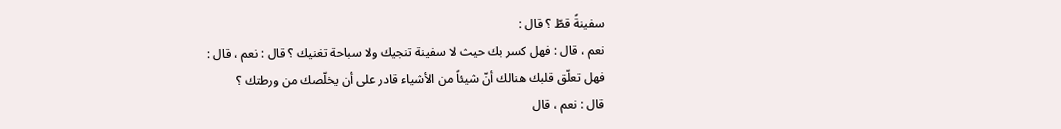سفينةً قطّ ؟ قال :
نعم ، قال : فهل كسر بك حيث لا سفينة تنجيك ولا سباحة تغنيك ؟ قال : نعم ، قال :
فهل تعلّق قلبك هنالك أنّ شيئاً من الأشياء قادر على أن يخلّصك من ورطتك ؟
قال : نعم ، قال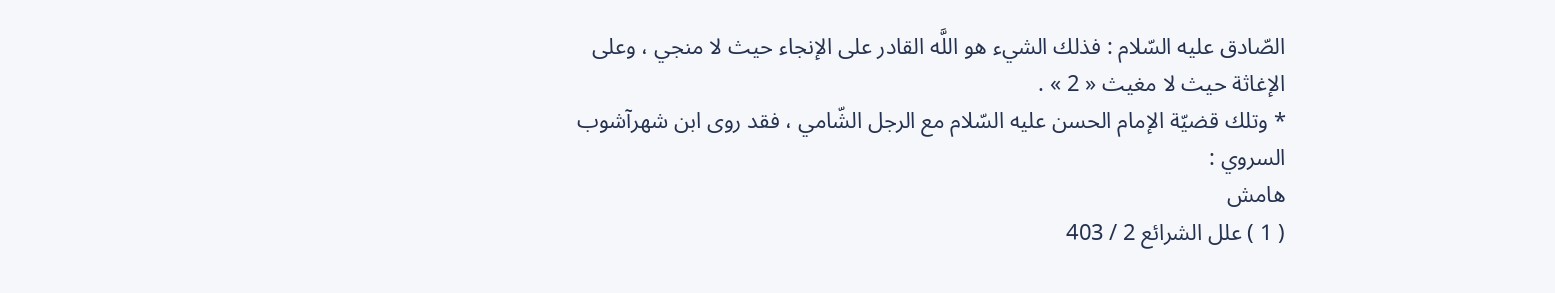الصّادق عليه السّلام : فذلك الشيء هو اللَّه القادر على الإنجاء حيث لا منجي ، وعلى الإغاثة حيث لا مغيث « 2 » .
* وتلك قضيّة الإمام الحسن عليه السّلام مع الرجل الشّامي ، فقد روى ابن شهرآشوب السروي :
هامش
( 1 ) علل الشرائع 2 / 403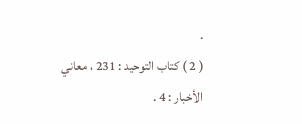.
( 2 ) كتاب التوحيد : 231 ، معاني الأخبار : 4 .